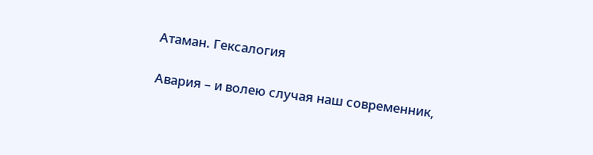Атаман. Гексалогия

Авария – и волею случая наш современник,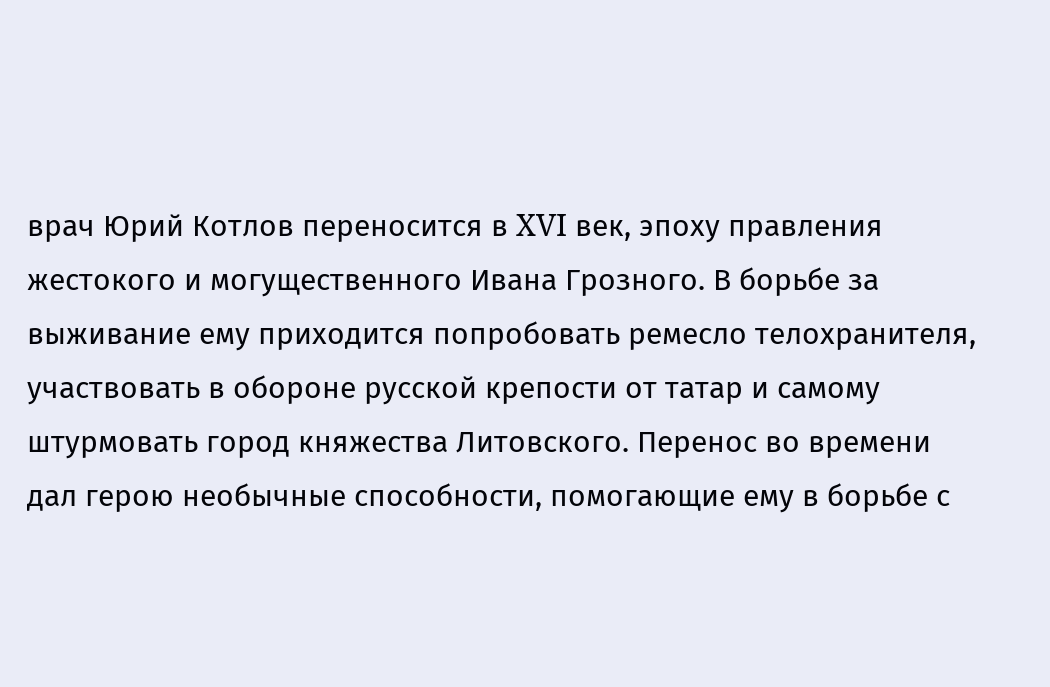врач Юрий Котлов переносится в XVI век, эпоху правления жестокого и могущественного Ивана Грозного. В борьбе за выживание ему приходится попробовать ремесло телохранителя, участвовать в обороне русской крепости от татар и самому штурмовать город княжества Литовского. Перенос во времени дал герою необычные способности, помогающие ему в борьбе с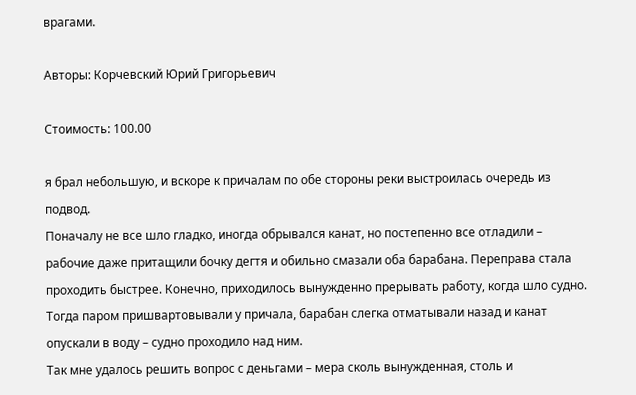врагами.

Авторы: Корчевский Юрий Григорьевич

Стоимость: 100.00

я брал небольшую, и вскоре к причалам по обе стороны реки выстроилась очередь из подвод.
Поначалу не все шло гладко, иногда обрывался канат, но постепенно все отладили – рабочие даже притащили бочку дегтя и обильно смазали оба барабана. Переправа стала проходить быстрее. Конечно, приходилось вынужденно прерывать работу, когда шло судно. Тогда паром пришвартовывали у причала, барабан слегка отматывали назад и канат опускали в воду – судно проходило над ним.
Так мне удалось решить вопрос с деньгами – мера сколь вынужденная, столь и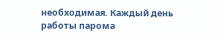необходимая. Каждый день работы парома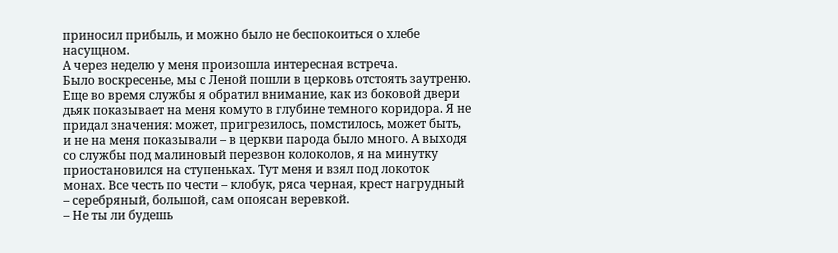приносил прибыль, и можно было не беспокоиться о хлебе насущном.
А через неделю у меня произошла интересная встреча.
Было воскресенье, мы с Леной пошли в церковь отстоять заутреню. Еще во время службы я обратил внимание, как из боковой двери дьяк показывает на меня комуто в глубине темного коридора. Я не придал значения: может, пригрезилось, помстилось, может быть, и не на меня показывали – в церкви парода было много. А выходя со службы под малиновый перезвон колоколов, я на минутку приостановился на ступеньках. Тут меня и взял под локоток монах. Все честь по чести – клобук, ряса черная, крест нагрудный – серебряный, большой, сам опоясан веревкой.
– Не ты ли будешь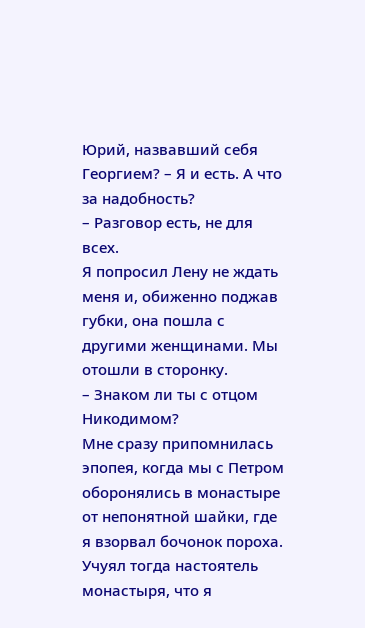Юрий, назвавший себя Георгием? – Я и есть. А что за надобность?
– Разговор есть, не для всех.
Я попросил Лену не ждать меня и, обиженно поджав губки, она пошла с другими женщинами. Мы отошли в сторонку.
– Знаком ли ты с отцом Никодимом?
Мне сразу припомнилась эпопея, когда мы с Петром оборонялись в монастыре от непонятной шайки, где я взорвал бочонок пороха. Учуял тогда настоятель монастыря, что я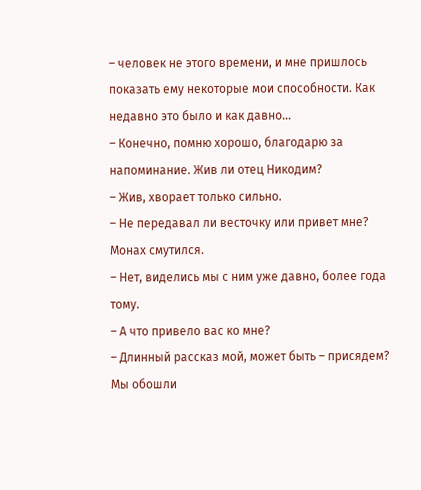– человек не этого времени, и мне пришлось показать ему некоторые мои способности. Как недавно это было и как давно…
– Конечно, помню хорошо, благодарю за напоминание. Жив ли отец Никодим?
– Жив, хворает только сильно.
– Не передавал ли весточку или привет мне? Монах смутился.
– Нет, виделись мы с ним уже давно, более года тому.
– А что привело вас ко мне?
– Длинный рассказ мой, может быть – присядем?
Мы обошли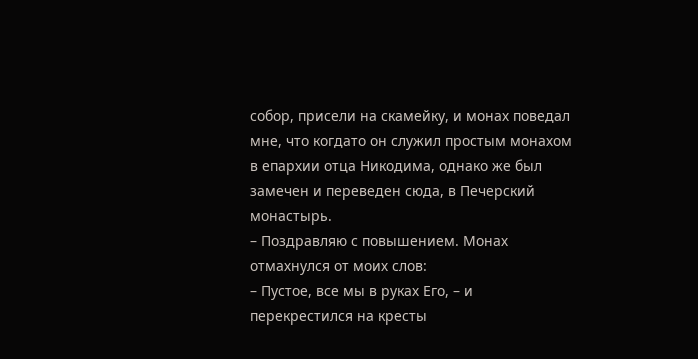собор, присели на скамейку, и монах поведал мне, что когдато он служил простым монахом в епархии отца Никодима, однако же был замечен и переведен сюда, в Печерский монастырь.
– Поздравляю с повышением. Монах отмахнулся от моих слов:
– Пустое, все мы в руках Его, – и перекрестился на кресты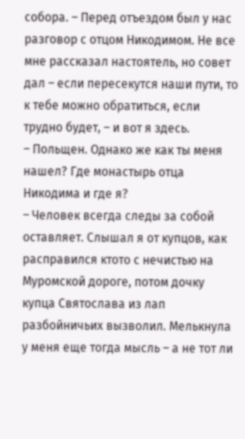собора. – Перед отъездом был у нас разговор с отцом Никодимом. Не все мне рассказал настоятель, но совет дал – если пересекутся наши пути, то к тебе можно обратиться, если трудно будет, – и вот я здесь.
– Польщен. Однако же как ты меня нашел? Где монастырь отца Никодима и где я?
– Человек всегда следы за собой оставляет. Слышал я от купцов, как расправился ктото с нечистью на Муромской дороге, потом дочку купца Святослава из лап разбойничьих вызволил. Мелькнула у меня еще тогда мысль – а не тот ли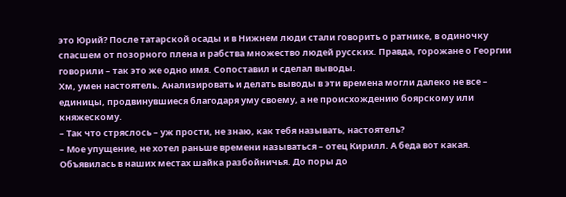это Юрий? После татарской осады и в Нижнем люди стали говорить о ратнике, в одиночку спасшем от позорного плена и рабства множество людей русских. Правда, горожане о Георгии говорили – так это же одно имя. Сопоставил и сделал выводы.
Хм, умен настоятель. Анализировать и делать выводы в эти времена могли далеко не все – единицы, продвинувшиеся благодаря уму своему, а не происхождению боярскому или княжескому.
– Так что стряслось – уж прости, не знаю, как тебя называть, настоятель?
– Мое упущение, не хотел раньше времени называться – отец Кирилл. А беда вот какая. Объявилась в наших местах шайка разбойничья. До поры до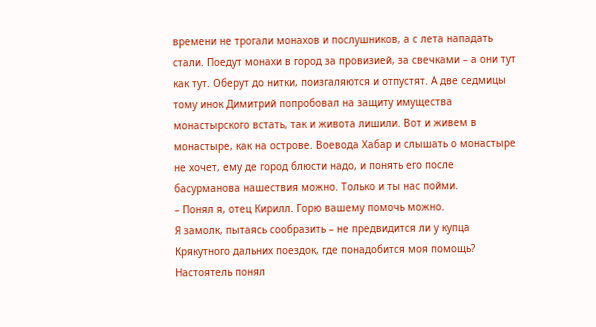времени не трогали монахов и послушников, а с лета нападать стали. Поедут монахи в город за провизией, за свечками – а они тут как тут. Оберут до нитки, поизгаляются и отпустят. А две седмицы тому инок Димитрий попробовал на защиту имущества монастырского встать, так и живота лишили. Вот и живем в монастыре, как на острове. Воевода Хабар и слышать о монастыре не хочет, ему де город блюсти надо, и понять его после басурманова нашествия можно. Только и ты нас пойми.
– Понял я, отец Кирилл. Горю вашему помочь можно.
Я замолк, пытаясь сообразить – не предвидится ли у купца Крякутного дальних поездок, где понадобится моя помощь? Настоятель понял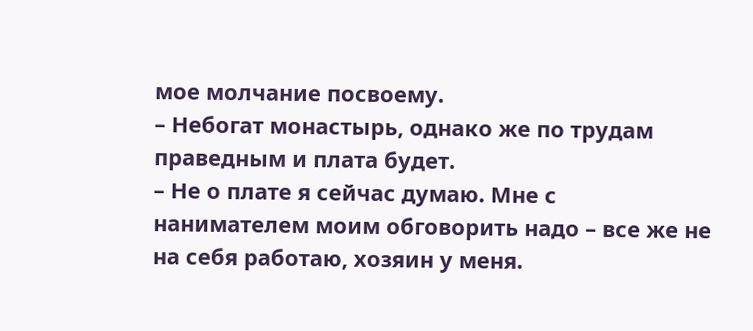мое молчание посвоему.
– Небогат монастырь, однако же по трудам праведным и плата будет.
– Не о плате я сейчас думаю. Мне с нанимателем моим обговорить надо – все же не на себя работаю, хозяин у меня.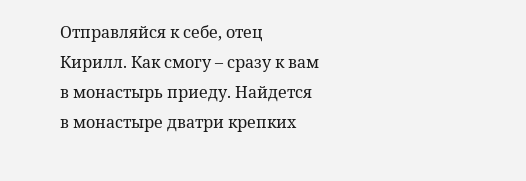Отправляйся к себе, отец Кирилл. Как смогу – сразу к вам в монастырь приеду. Найдется в монастыре дватри крепких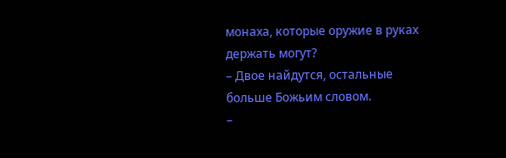монаха, которые оружие в руках держать могут?
– Двое найдутся, остальные больше Божьим словом.
–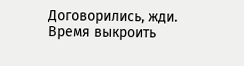Договорились, жди.
Время выкроить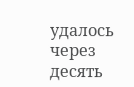удалось через десять